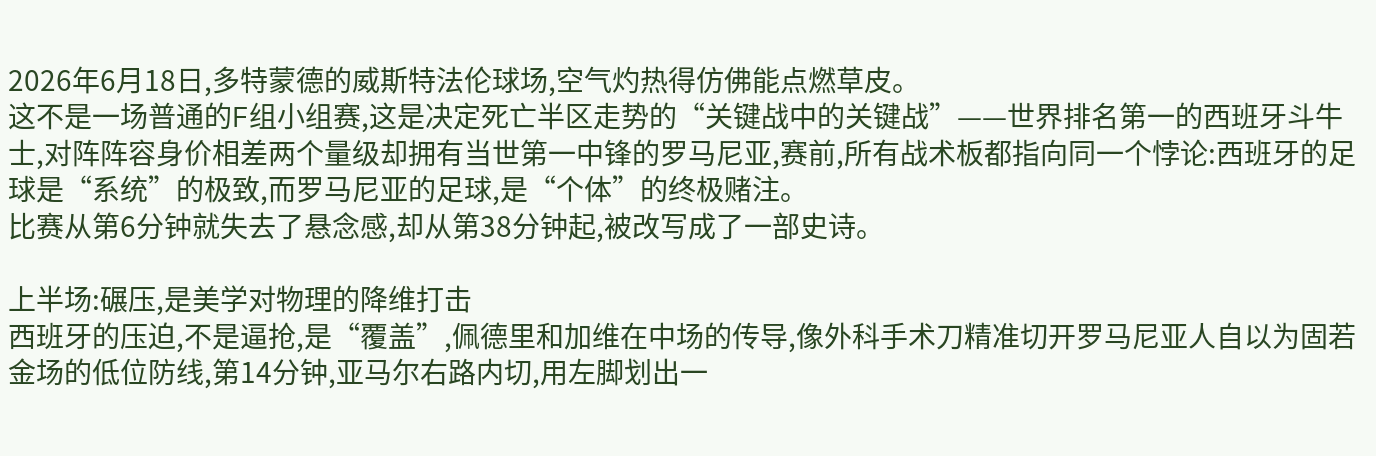2026年6月18日,多特蒙德的威斯特法伦球场,空气灼热得仿佛能点燃草皮。
这不是一场普通的F组小组赛,这是决定死亡半区走势的“关键战中的关键战”——世界排名第一的西班牙斗牛士,对阵阵容身价相差两个量级却拥有当世第一中锋的罗马尼亚,赛前,所有战术板都指向同一个悖论:西班牙的足球是“系统”的极致,而罗马尼亚的足球,是“个体”的终极赌注。
比赛从第6分钟就失去了悬念感,却从第38分钟起,被改写成了一部史诗。

上半场:碾压,是美学对物理的降维打击
西班牙的压迫,不是逼抢,是“覆盖”,佩德里和加维在中场的传导,像外科手术刀精准切开罗马尼亚人自以为固若金场的低位防线,第14分钟,亚马尔右路内切,用左脚划出一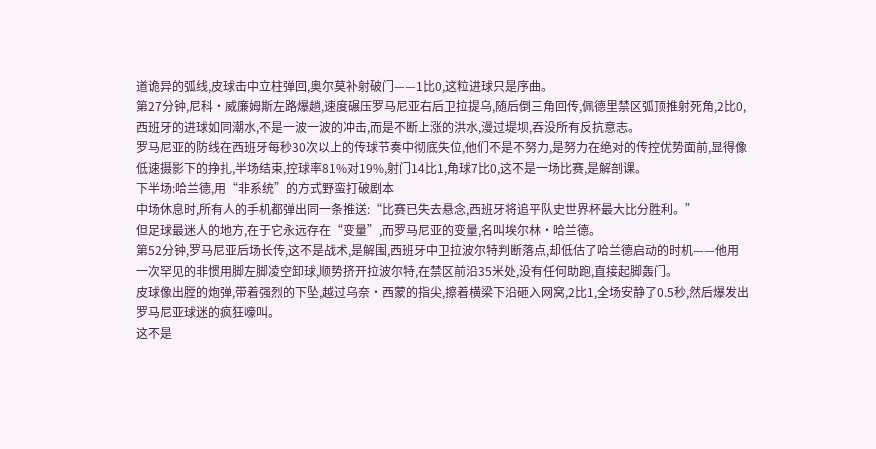道诡异的弧线,皮球击中立柱弹回,奥尔莫补射破门——1比0,这粒进球只是序曲。
第27分钟,尼科·威廉姆斯左路爆趟,速度碾压罗马尼亚右后卫拉提乌,随后倒三角回传,佩德里禁区弧顶推射死角,2比0,西班牙的进球如同潮水,不是一波一波的冲击,而是不断上涨的洪水,漫过堤坝,吞没所有反抗意志。
罗马尼亚的防线在西班牙每秒30次以上的传球节奏中彻底失位,他们不是不努力,是努力在绝对的传控优势面前,显得像低速摄影下的挣扎,半场结束,控球率81%对19%,射门14比1,角球7比0,这不是一场比赛,是解剖课。
下半场:哈兰德,用“非系统”的方式野蛮打破剧本
中场休息时,所有人的手机都弹出同一条推送:“比赛已失去悬念,西班牙将追平队史世界杯最大比分胜利。”
但足球最迷人的地方,在于它永远存在“变量”,而罗马尼亚的变量,名叫埃尔林·哈兰德。
第52分钟,罗马尼亚后场长传,这不是战术,是解围,西班牙中卫拉波尔特判断落点,却低估了哈兰德启动的时机——他用一次罕见的非惯用脚左脚凌空卸球,顺势挤开拉波尔特,在禁区前沿35米处,没有任何助跑,直接起脚轰门。
皮球像出膛的炮弹,带着强烈的下坠,越过乌奈·西蒙的指尖,擦着横梁下沿砸入网窝,2比1,全场安静了0.5秒,然后爆发出罗马尼亚球迷的疯狂嚎叫。
这不是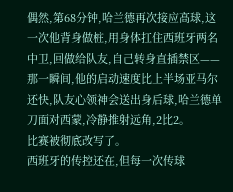偶然,第68分钟,哈兰德再次接应高球,这一次他背身做桩,用身体扛住西班牙两名中卫,回做给队友,自己转身直插禁区——那一瞬间,他的启动速度比上半场亚马尔还快,队友心领神会送出身后球,哈兰德单刀面对西蒙,冷静推射远角,2比2。
比赛被彻底改写了。
西班牙的传控还在,但每一次传球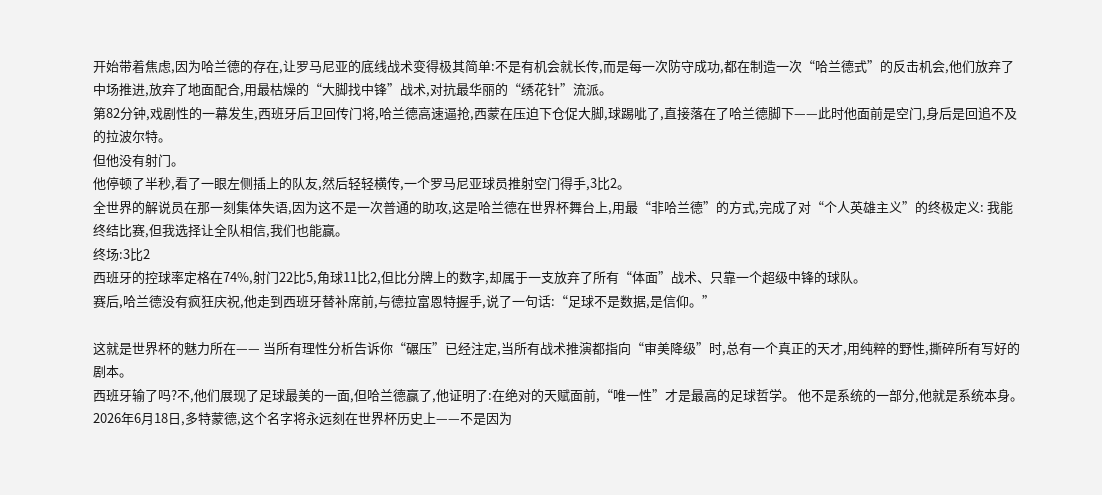开始带着焦虑,因为哈兰德的存在,让罗马尼亚的底线战术变得极其简单:不是有机会就长传,而是每一次防守成功,都在制造一次“哈兰德式”的反击机会,他们放弃了中场推进,放弃了地面配合,用最枯燥的“大脚找中锋”战术,对抗最华丽的“绣花针”流派。
第82分钟,戏剧性的一幕发生,西班牙后卫回传门将,哈兰德高速逼抢,西蒙在压迫下仓促大脚,球踢呲了,直接落在了哈兰德脚下——此时他面前是空门,身后是回追不及的拉波尔特。
但他没有射门。
他停顿了半秒,看了一眼左侧插上的队友,然后轻轻横传,一个罗马尼亚球员推射空门得手,3比2。
全世界的解说员在那一刻集体失语,因为这不是一次普通的助攻,这是哈兰德在世界杯舞台上,用最“非哈兰德”的方式,完成了对“个人英雄主义”的终极定义: 我能终结比赛,但我选择让全队相信,我们也能赢。
终场:3比2
西班牙的控球率定格在74%,射门22比5,角球11比2,但比分牌上的数字,却属于一支放弃了所有“体面”战术、只靠一个超级中锋的球队。
赛后,哈兰德没有疯狂庆祝,他走到西班牙替补席前,与德拉富恩特握手,说了一句话:“足球不是数据,是信仰。”

这就是世界杯的魅力所在—— 当所有理性分析告诉你“碾压”已经注定,当所有战术推演都指向“审美降级”时,总有一个真正的天才,用纯粹的野性,撕碎所有写好的剧本。
西班牙输了吗?不,他们展现了足球最美的一面,但哈兰德赢了,他证明了:在绝对的天赋面前,“唯一性”才是最高的足球哲学。 他不是系统的一部分,他就是系统本身。
2026年6月18日,多特蒙德,这个名字将永远刻在世界杯历史上——不是因为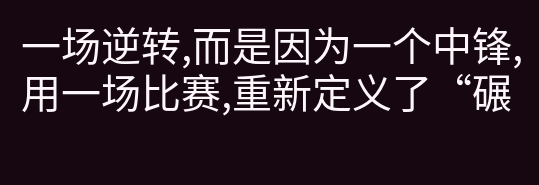一场逆转,而是因为一个中锋,用一场比赛,重新定义了“碾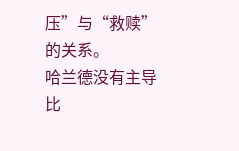压”与“救赎”的关系。
哈兰德没有主导比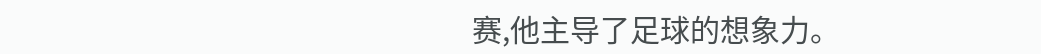赛,他主导了足球的想象力。